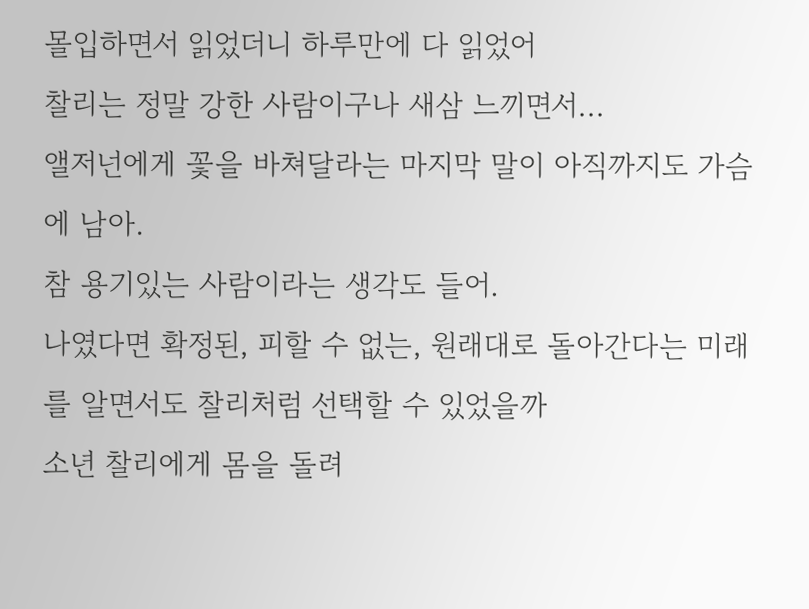몰입하면서 읽었더니 하루만에 다 읽었어
찰리는 정말 강한 사람이구나 새삼 느끼면서...
앨저넌에게 꽃을 바쳐달라는 마지막 말이 아직까지도 가슴에 남아.
참 용기있는 사람이라는 생각도 들어.
나였다면 확정된, 피할 수 없는, 원래대로 돌아간다는 미래를 알면서도 찰리처럼 선택할 수 있었을까
소년 찰리에게 몸을 돌려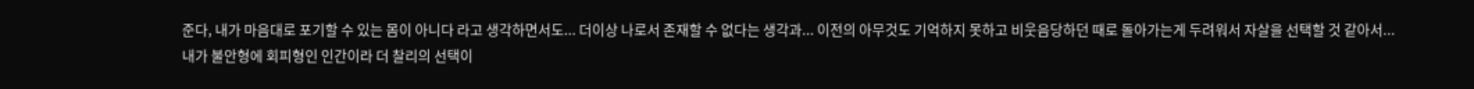준다, 내가 마음대로 포기할 수 있는 몸이 아니다 라고 생각하면서도... 더이상 나로서 존재할 수 없다는 생각과... 이전의 아무것도 기억하지 못하고 비웃음당하던 때로 돌아가는게 두려워서 자살을 선택할 것 같아서...
내가 불안형에 회피형인 인간이라 더 찰리의 선택이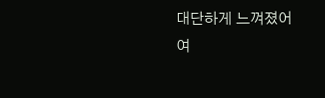대단하게 느껴졌어
여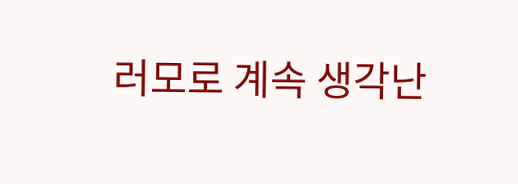러모로 계속 생각난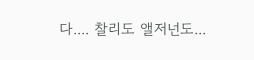다.... 찰리도 앨저넌도...